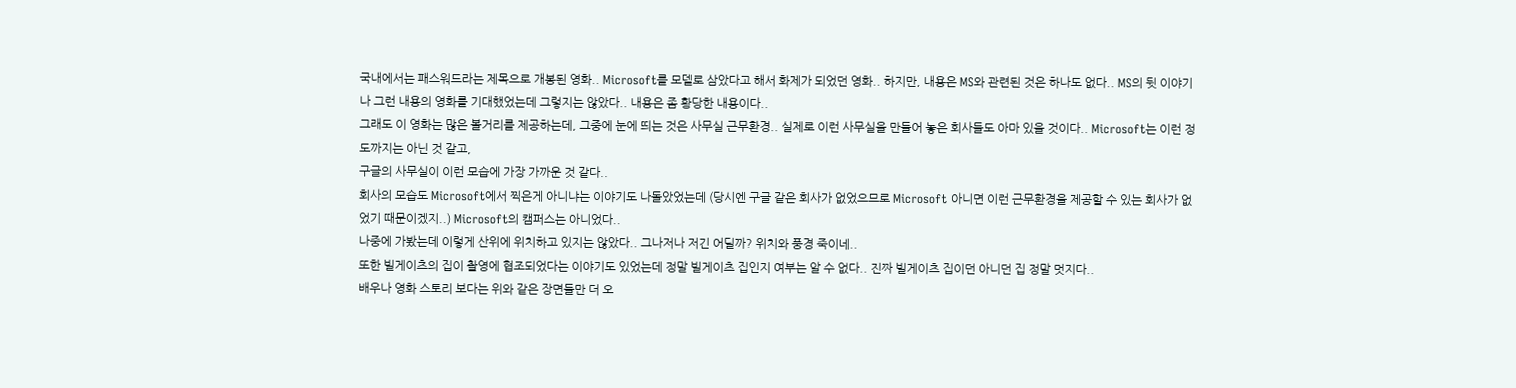국내에서는 패스워드라는 제목으로 개봉된 영화.. Microsoft를 모델로 삼았다고 해서 화제가 되었던 영화.. 하지만, 내용은 MS와 관련된 것은 하나도 없다.. MS의 뒷 이야기나 그런 내용의 영화를 기대했었는데 그렇지는 않았다.. 내용은 좀 황당한 내용이다..
그래도 이 영화는 많은 볼거리를 제공하는데, 그중에 눈에 띄는 것은 사무실 근무환경.. 실제로 이런 사무실을 만들어 놓은 회사들도 아마 있을 것이다.. Microsoft는 이런 정도까지는 아닌 것 같고,
구글의 사무실이 이런 모습에 가장 가까운 것 같다..
회사의 모습도 Microsoft에서 찍은게 아니냐는 이야기도 나돌았었는데 (당시엔 구글 같은 회사가 없었으므로 Microsoft 아니면 이런 근무환경을 제공할 수 있는 회사가 없었기 때문이겠지..) Microsoft의 캠퍼스는 아니었다..
나중에 가봤는데 이렇게 산위에 위치하고 있지는 않았다.. 그나저나 저긴 어딜까? 위치와 풍경 죽이네..
또한 빌게이츠의 집이 촬영에 협조되었다는 이야기도 있었는데 정말 빌게이츠 집인지 여부는 알 수 없다.. 진짜 빌게이츠 집이던 아니던 집 정말 멋지다..
배우나 영화 스토리 보다는 위와 같은 장면들만 더 오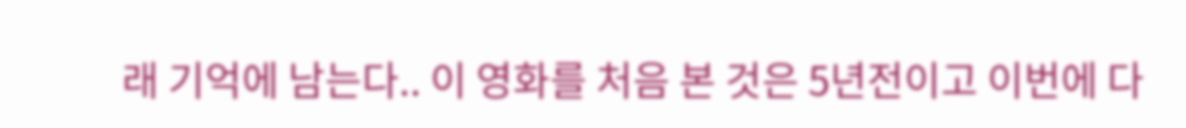래 기억에 남는다.. 이 영화를 처음 본 것은 5년전이고 이번에 다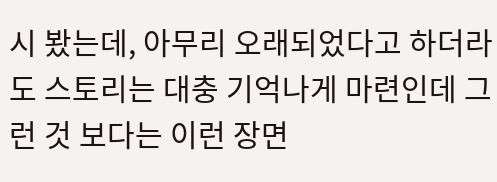시 봤는데, 아무리 오래되었다고 하더라도 스토리는 대충 기억나게 마련인데 그런 것 보다는 이런 장면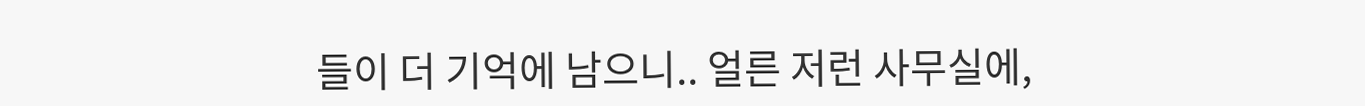들이 더 기억에 남으니.. 얼른 저런 사무실에,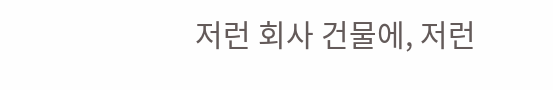저런 회사 건물에, 저런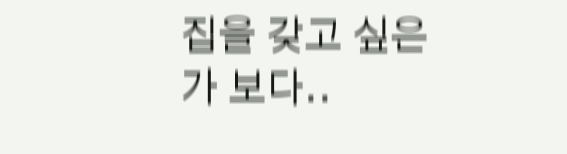집을 갖고 싶은가 보다..